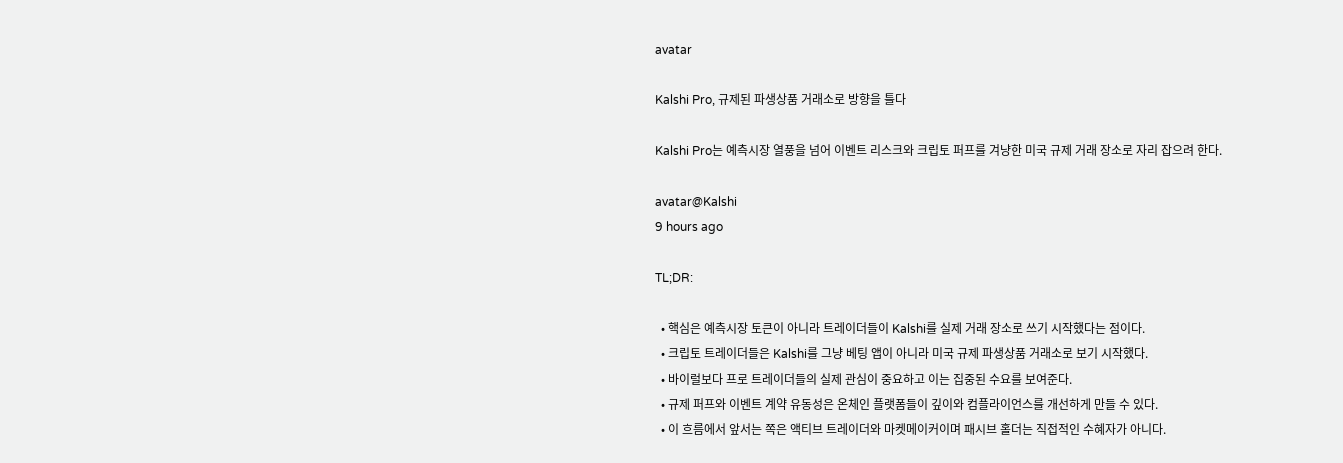avatar

Kalshi Pro, 규제된 파생상품 거래소로 방향을 틀다

Kalshi Pro는 예측시장 열풍을 넘어 이벤트 리스크와 크립토 퍼프를 겨냥한 미국 규제 거래 장소로 자리 잡으려 한다.

avatar@Kalshi
9 hours ago

TL;DR:

  • 핵심은 예측시장 토큰이 아니라 트레이더들이 Kalshi를 실제 거래 장소로 쓰기 시작했다는 점이다.
  • 크립토 트레이더들은 Kalshi를 그냥 베팅 앱이 아니라 미국 규제 파생상품 거래소로 보기 시작했다.
  • 바이럴보다 프로 트레이더들의 실제 관심이 중요하고 이는 집중된 수요를 보여준다.
  • 규제 퍼프와 이벤트 계약 유동성은 온체인 플랫폼들이 깊이와 컴플라이언스를 개선하게 만들 수 있다.
  • 이 흐름에서 앞서는 쪽은 액티브 트레이더와 마켓메이커이며 패시브 홀더는 직접적인 수혜자가 아니다.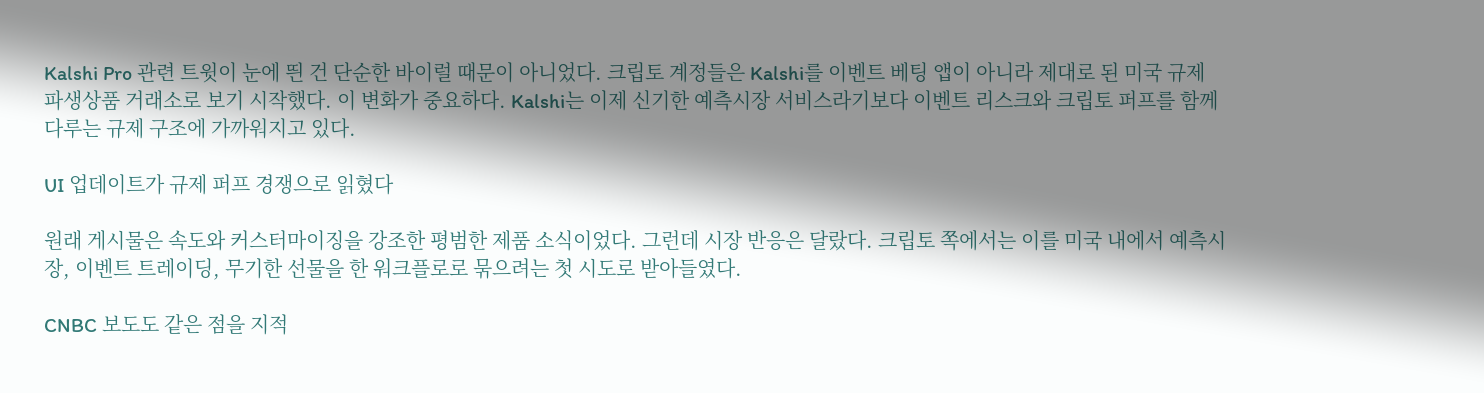Kalshi Pro 관련 트윗이 눈에 띈 건 단순한 바이럴 때문이 아니었다. 크립토 계정들은 Kalshi를 이벤트 베팅 앱이 아니라 제대로 된 미국 규제 파생상품 거래소로 보기 시작했다. 이 변화가 중요하다. Kalshi는 이제 신기한 예측시장 서비스라기보다 이벤트 리스크와 크립토 퍼프를 함께 다루는 규제 구조에 가까워지고 있다.

UI 업데이트가 규제 퍼프 경쟁으로 읽혔다

원래 게시물은 속도와 커스터마이징을 강조한 평범한 제품 소식이었다. 그런데 시장 반응은 달랐다. 크립토 쪽에서는 이를 미국 내에서 예측시장, 이벤트 트레이딩, 무기한 선물을 한 워크플로로 묶으려는 첫 시도로 받아들였다.

CNBC 보도도 같은 점을 지적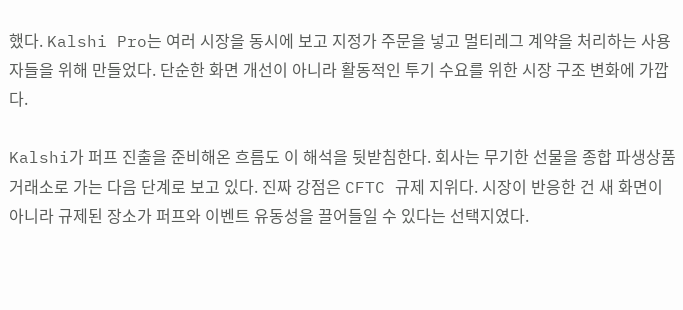했다. Kalshi Pro는 여러 시장을 동시에 보고 지정가 주문을 넣고 멀티레그 계약을 처리하는 사용자들을 위해 만들었다. 단순한 화면 개선이 아니라 활동적인 투기 수요를 위한 시장 구조 변화에 가깝다.

Kalshi가 퍼프 진출을 준비해온 흐름도 이 해석을 뒷받침한다. 회사는 무기한 선물을 종합 파생상품 거래소로 가는 다음 단계로 보고 있다. 진짜 강점은 CFTC 규제 지위다. 시장이 반응한 건 새 화면이 아니라 규제된 장소가 퍼프와 이벤트 유동성을 끌어들일 수 있다는 선택지였다.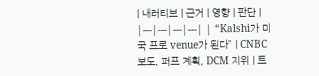| 내러티브 | 근거 | 영향 | 판단 | |---|---|---|---| | “Kalshi가 미국 프로 venue가 된다” | CNBC 보도, 퍼프 계획, DCM 지위 | 트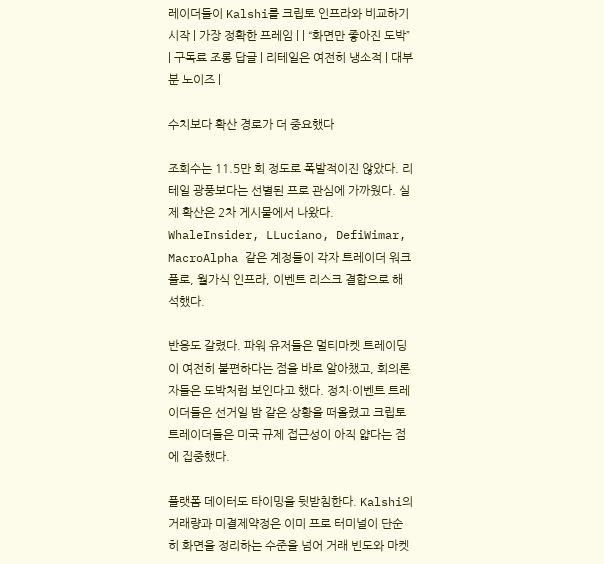레이더들이 Kalshi를 크립토 인프라와 비교하기 시작 | 가장 정확한 프레임 | | “화면만 좋아진 도박” | 구독료 조롱 답글 | 리테일은 여전히 냉소적 | 대부분 노이즈 |

수치보다 확산 경로가 더 중요했다

조회수는 11.5만 회 정도로 폭발적이진 않았다. 리테일 광풍보다는 선별된 프로 관심에 가까웠다. 실제 확산은 2차 게시물에서 나왔다. WhaleInsider, LLuciano, DefiWimar, MacroAlpha 같은 계정들이 각자 트레이더 워크플로, 월가식 인프라, 이벤트 리스크 결합으로 해석했다.

반응도 갈렸다. 파워 유저들은 멀티마켓 트레이딩이 여전히 불편하다는 점을 바로 알아챘고, 회의론자들은 도박처럼 보인다고 했다. 정치·이벤트 트레이더들은 선거일 밤 같은 상황을 떠올렸고 크립토 트레이더들은 미국 규제 접근성이 아직 얇다는 점에 집중했다.

플랫폼 데이터도 타이밍을 뒷받침한다. Kalshi의 거래량과 미결제약정은 이미 프로 터미널이 단순히 화면을 정리하는 수준을 넘어 거래 빈도와 마켓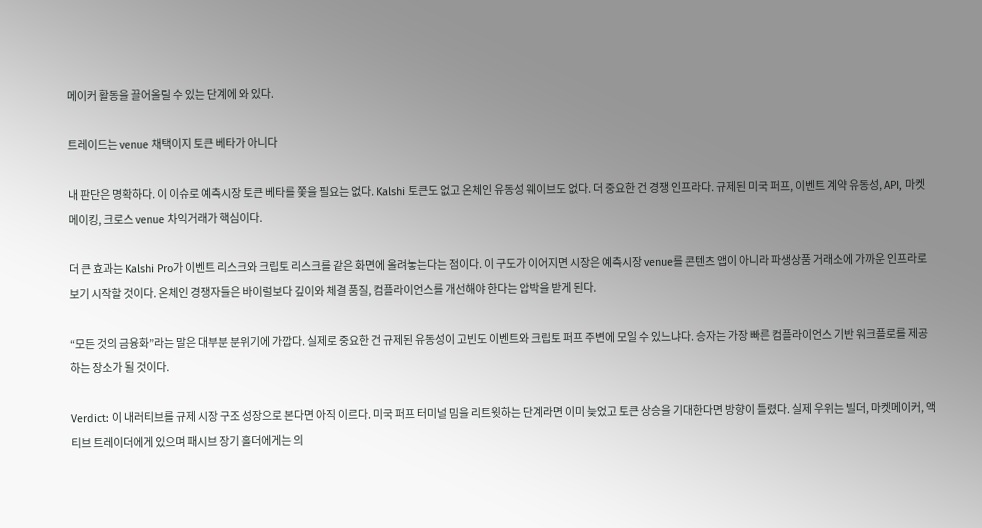메이커 활동을 끌어올릴 수 있는 단계에 와 있다.

트레이드는 venue 채택이지 토큰 베타가 아니다

내 판단은 명확하다. 이 이슈로 예측시장 토큰 베타를 쫓을 필요는 없다. Kalshi 토큰도 없고 온체인 유동성 웨이브도 없다. 더 중요한 건 경쟁 인프라다. 규제된 미국 퍼프, 이벤트 계약 유동성, API, 마켓메이킹, 크로스 venue 차익거래가 핵심이다.

더 큰 효과는 Kalshi Pro가 이벤트 리스크와 크립토 리스크를 같은 화면에 올려놓는다는 점이다. 이 구도가 이어지면 시장은 예측시장 venue를 콘텐츠 앱이 아니라 파생상품 거래소에 가까운 인프라로 보기 시작할 것이다. 온체인 경쟁자들은 바이럴보다 깊이와 체결 품질, 컴플라이언스를 개선해야 한다는 압박을 받게 된다.

“모든 것의 금융화”라는 말은 대부분 분위기에 가깝다. 실제로 중요한 건 규제된 유동성이 고빈도 이벤트와 크립토 퍼프 주변에 모일 수 있느냐다. 승자는 가장 빠른 컴플라이언스 기반 워크플로를 제공하는 장소가 될 것이다.

Verdict: 이 내러티브를 규제 시장 구조 성장으로 본다면 아직 이르다. 미국 퍼프 터미널 밈을 리트윗하는 단계라면 이미 늦었고 토큰 상승을 기대한다면 방향이 틀렸다. 실제 우위는 빌더, 마켓메이커, 액티브 트레이더에게 있으며 패시브 장기 홀더에게는 의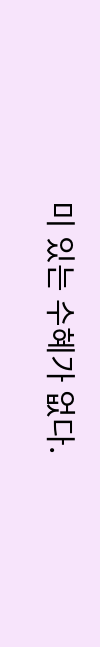미 있는 수혜가 없다.